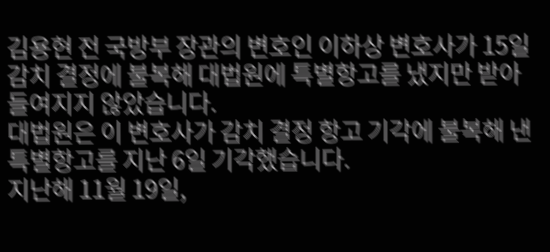김용현 전 국방부 장관의 변호인 이하상 변호사가 15일 감치 결정에 불복해 대법원에 특별항고를 냈지만 받아들여지지 않았습니다.
대법원은 이 변호사가 감치 결정 항고 기각에 불복해 낸 특별항고를 지난 6일 기각했습니다.
지난해 11월 19일,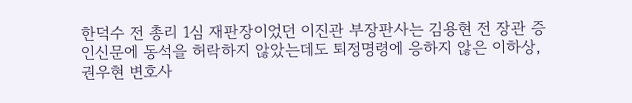한덕수 전 총리 1심 재판장이었던 이진관 부장판사는 김용현 전 장관 증인신문에 동석을 허락하지 않았는데도 퇴정명령에 응하지 않은 이하상, 권우현 변호사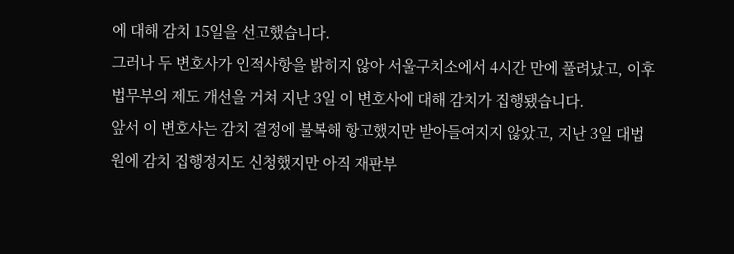에 대해 감치 15일을 선고했습니다.
그러나 두 변호사가 인적사항을 밝히지 않아 서울구치소에서 4시간 만에 풀려났고, 이후 법무부의 제도 개선을 거쳐 지난 3일 이 변호사에 대해 감치가 집행됐습니다.
앞서 이 변호사는 감치 결정에 불복해 항고했지만 받아들여지지 않았고, 지난 3일 대법원에 감치 집행정지도 신청했지만 아직 재판부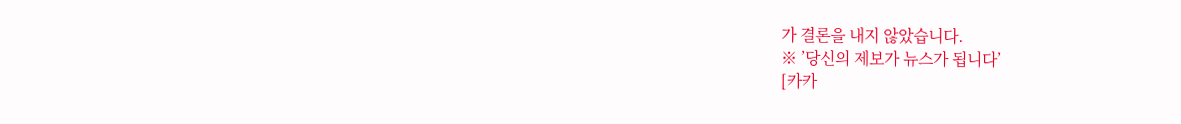가 결론을 내지 않았습니다.
※ ’당신의 제보가 뉴스가 됩니다’
[카카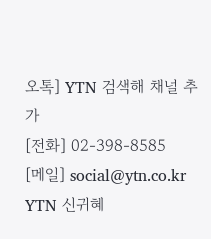오톡] YTN 검색해 채널 추가
[전화] 02-398-8585
[메일] social@ytn.co.kr
YTN 신귀혜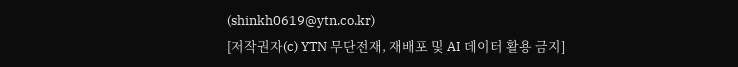(shinkh0619@ytn.co.kr)
[저작권자(c) YTN 무단전재, 재배포 및 AI 데이터 활용 금지]